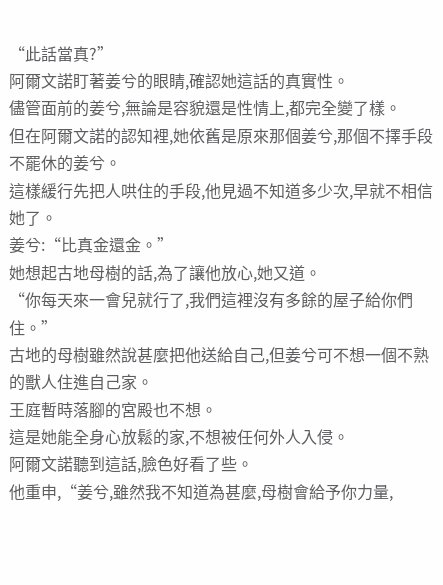“此話當真?”
阿爾文諾盯著姜兮的眼睛,確認她這話的真實性。
儘管面前的姜兮,無論是容貌還是性情上,都完全變了樣。
但在阿爾文諾的認知裡,她依舊是原來那個姜兮,那個不擇手段不罷休的姜兮。
這樣緩行先把人哄住的手段,他見過不知道多少次,早就不相信她了。
姜兮:“比真金還金。”
她想起古地母樹的話,為了讓他放心,她又道。
“你每天來一會兒就行了,我們這裡沒有多餘的屋子給你們住。”
古地的母樹雖然說甚麼把他送給自己,但姜兮可不想一個不熟的獸人住進自己家。
王庭暫時落腳的宮殿也不想。
這是她能全身心放鬆的家,不想被任何外人入侵。
阿爾文諾聽到這話,臉色好看了些。
他重申,“姜兮,雖然我不知道為甚麼,母樹會給予你力量,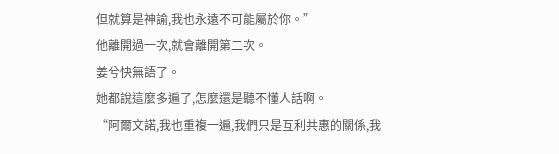但就算是神諭,我也永遠不可能屬於你。”
他離開過一次,就會離開第二次。
姜兮快無語了。
她都說這麼多遍了,怎麼還是聽不懂人話啊。
“阿爾文諾,我也重複一遍,我們只是互利共惠的關係,我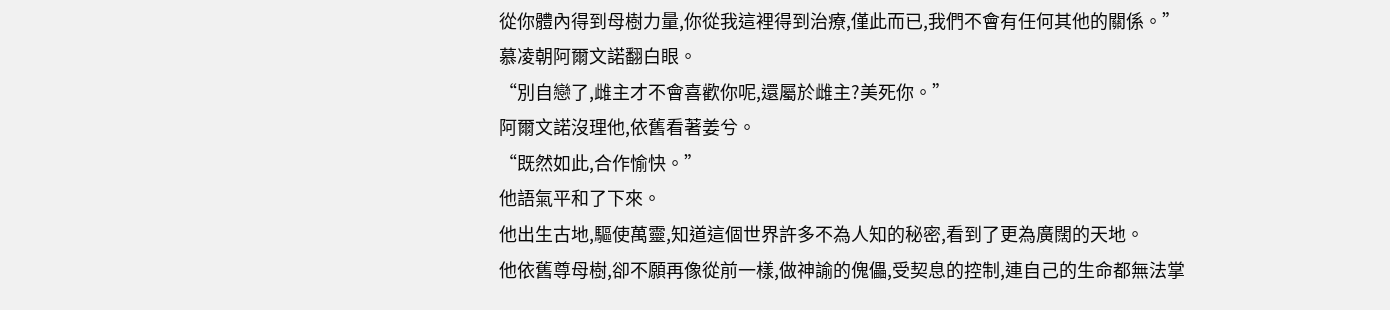從你體內得到母樹力量,你從我這裡得到治療,僅此而已,我們不會有任何其他的關係。”
慕凌朝阿爾文諾翻白眼。
“別自戀了,雌主才不會喜歡你呢,還屬於雌主?美死你。”
阿爾文諾沒理他,依舊看著姜兮。
“既然如此,合作愉快。”
他語氣平和了下來。
他出生古地,驅使萬靈,知道這個世界許多不為人知的秘密,看到了更為廣闊的天地。
他依舊尊母樹,卻不願再像從前一樣,做神諭的傀儡,受契息的控制,連自己的生命都無法掌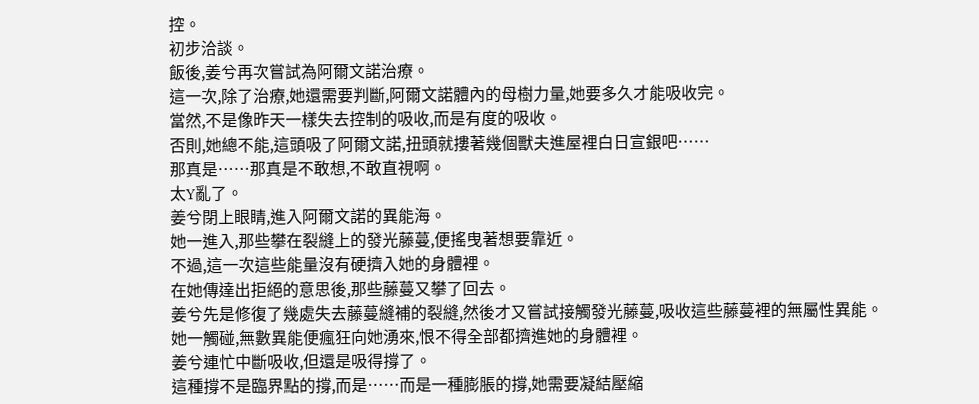控。
初步洽談。
飯後,姜兮再次嘗試為阿爾文諾治療。
這一次,除了治療,她還需要判斷,阿爾文諾體內的母樹力量,她要多久才能吸收完。
當然,不是像昨天一樣失去控制的吸收,而是有度的吸收。
否則,她總不能,這頭吸了阿爾文諾,扭頭就摟著幾個獸夫進屋裡白日宣銀吧……
那真是……那真是不敢想,不敢直視啊。
太Y亂了。
姜兮閉上眼睛,進入阿爾文諾的異能海。
她一進入,那些攀在裂縫上的發光藤蔓,便搖曳著想要靠近。
不過,這一次這些能量沒有硬擠入她的身體裡。
在她傳達出拒絕的意思後,那些藤蔓又攀了回去。
姜兮先是修復了幾處失去藤蔓縫補的裂縫,然後才又嘗試接觸發光藤蔓,吸收這些藤蔓裡的無屬性異能。
她一觸碰,無數異能便瘋狂向她湧來,恨不得全部都擠進她的身體裡。
姜兮連忙中斷吸收,但還是吸得撐了。
這種撐不是臨界點的撐,而是……而是一種膨脹的撐,她需要凝結壓縮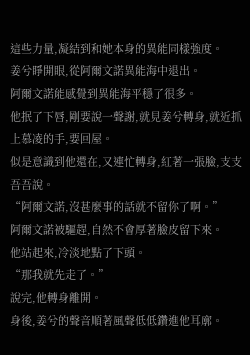這些力量,凝結到和她本身的異能同樣強度。
姜兮睜開眼,從阿爾文諾異能海中退出。
阿爾文諾能感覺到異能海平穩了很多。
他抿了下唇,剛要說一聲謝,就見姜兮轉身,就近抓上慕凌的手,要回屋。
似是意識到他還在,又連忙轉身,紅著一張臉,支支吾吾說。
“阿爾文諾,沒甚麼事的話就不留你了啊。”
阿爾文諾被驅趕,自然不會厚著臉皮留下來。
他站起來,冷淡地點了下頭。
“那我就先走了。”
說完,他轉身離開。
身後,姜兮的聲音順著風聲低低鑽進他耳廓。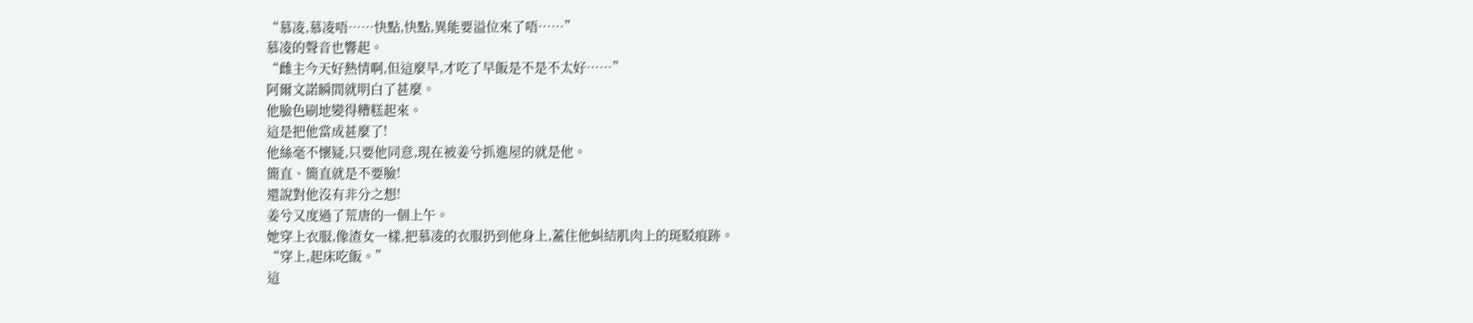“慕凌,慕凌唔……快點,快點,異能要溢位來了唔……”
慕凌的聲音也響起。
“雌主今天好熱情啊,但這麼早,才吃了早飯是不是不太好……”
阿爾文諾瞬間就明白了甚麼。
他臉色刷地變得糟糕起來。
這是把他當成甚麼了!
他絲毫不懷疑,只要他同意,現在被姜兮抓進屋的就是他。
簡直、簡直就是不要臉!
還說對他沒有非分之想!
姜兮又度過了荒唐的一個上午。
她穿上衣服,像渣女一樣,把慕凌的衣服扔到他身上,蓋住他虯結肌肉上的斑駁痕跡。
“穿上,起床吃飯。”
這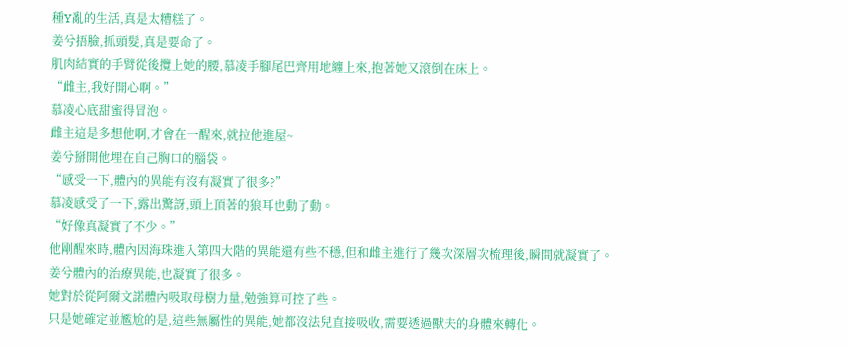種Y亂的生活,真是太糟糕了。
姜兮捂臉,抓頭髮,真是要命了。
肌肉結實的手臂從後攬上她的腰,慕凌手腳尾巴齊用地纏上來,抱著她又滾倒在床上。
“雌主,我好開心啊。”
慕凌心底甜蜜得冒泡。
雌主這是多想他啊,才會在一醒來,就拉他進屋~
姜兮掰開他埋在自己胸口的腦袋。
“感受一下,體內的異能有沒有凝實了很多?”
慕凌感受了一下,露出驚訝,頭上頂著的狼耳也動了動。
“好像真凝實了不少。”
他剛醒來時,體內因海珠進入第四大階的異能還有些不穩,但和雌主進行了幾次深層次梳理後,瞬間就凝實了。
姜兮體內的治療異能,也凝實了很多。
她對於從阿爾文諾體內吸取母樹力量,勉強算可控了些。
只是她確定並尷尬的是,這些無屬性的異能,她都沒法兒直接吸收,需要透過獸夫的身體來轉化。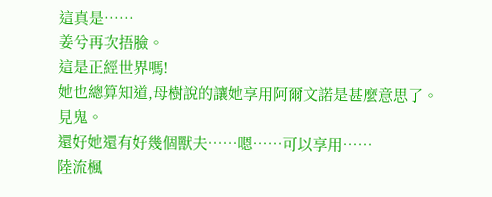這真是……
姜兮再次捂臉。
這是正經世界嗎!
她也總算知道,母樹說的讓她享用阿爾文諾是甚麼意思了。
見鬼。
還好她還有好幾個獸夫……嗯……可以享用……
陸流楓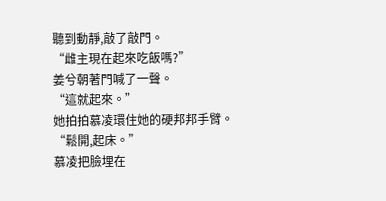聽到動靜,敲了敲門。
“雌主現在起來吃飯嗎?”
姜兮朝著門喊了一聲。
“這就起來。”
她拍拍慕凌環住她的硬邦邦手臂。
“鬆開,起床。”
慕凌把臉埋在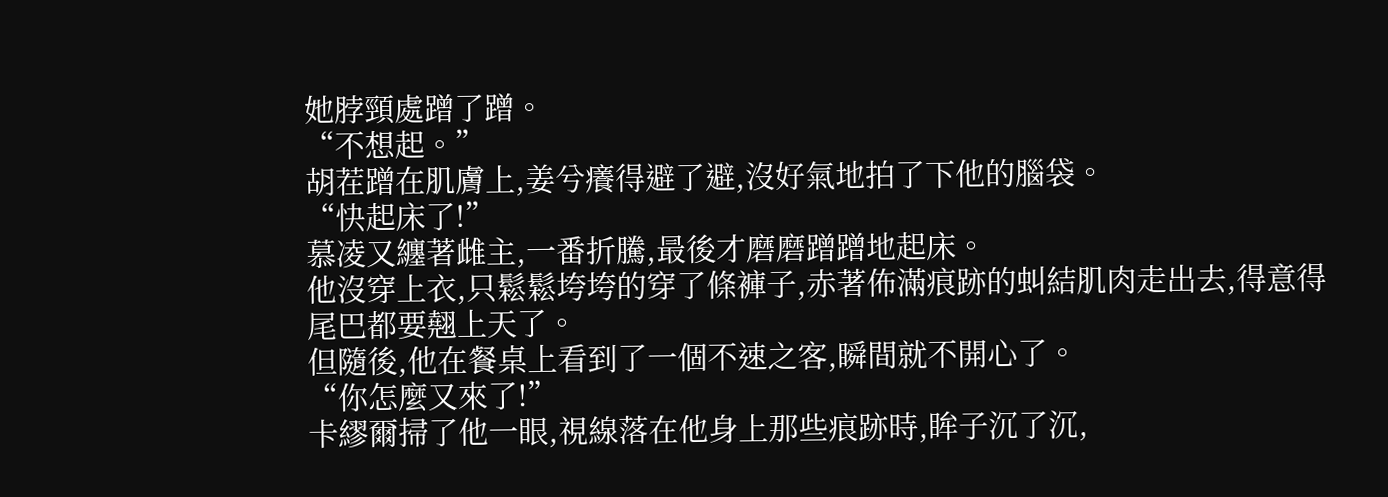她脖頸處蹭了蹭。
“不想起。”
胡茬蹭在肌膚上,姜兮癢得避了避,沒好氣地拍了下他的腦袋。
“快起床了!”
慕凌又纏著雌主,一番折騰,最後才磨磨蹭蹭地起床。
他沒穿上衣,只鬆鬆垮垮的穿了條褲子,赤著佈滿痕跡的虯結肌肉走出去,得意得尾巴都要翹上天了。
但隨後,他在餐桌上看到了一個不速之客,瞬間就不開心了。
“你怎麼又來了!”
卡繆爾掃了他一眼,視線落在他身上那些痕跡時,眸子沉了沉,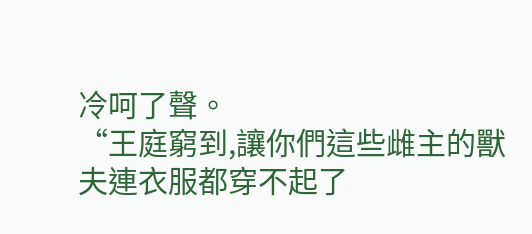冷呵了聲。
“王庭窮到,讓你們這些雌主的獸夫連衣服都穿不起了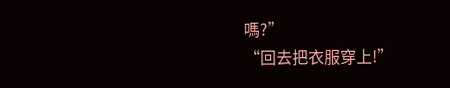嗎?”
“回去把衣服穿上!”